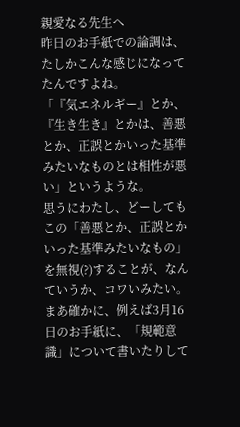親愛なる先生へ
昨日のお手紙での論調は、たしかこんな感じになってたんですよね。
「『気エネルギー』とか、『生き生き』とかは、善悪とか、正誤とかいった基準みたいなものとは相性が悪い」というような。
思うにわたし、どーしてもこの「善悪とか、正誤とかいった基準みたいなもの」を無視(?)することが、なんていうか、コワいみたい。
まあ確かに、例えば3月16日のお手紙に、「規範意識」について書いたりして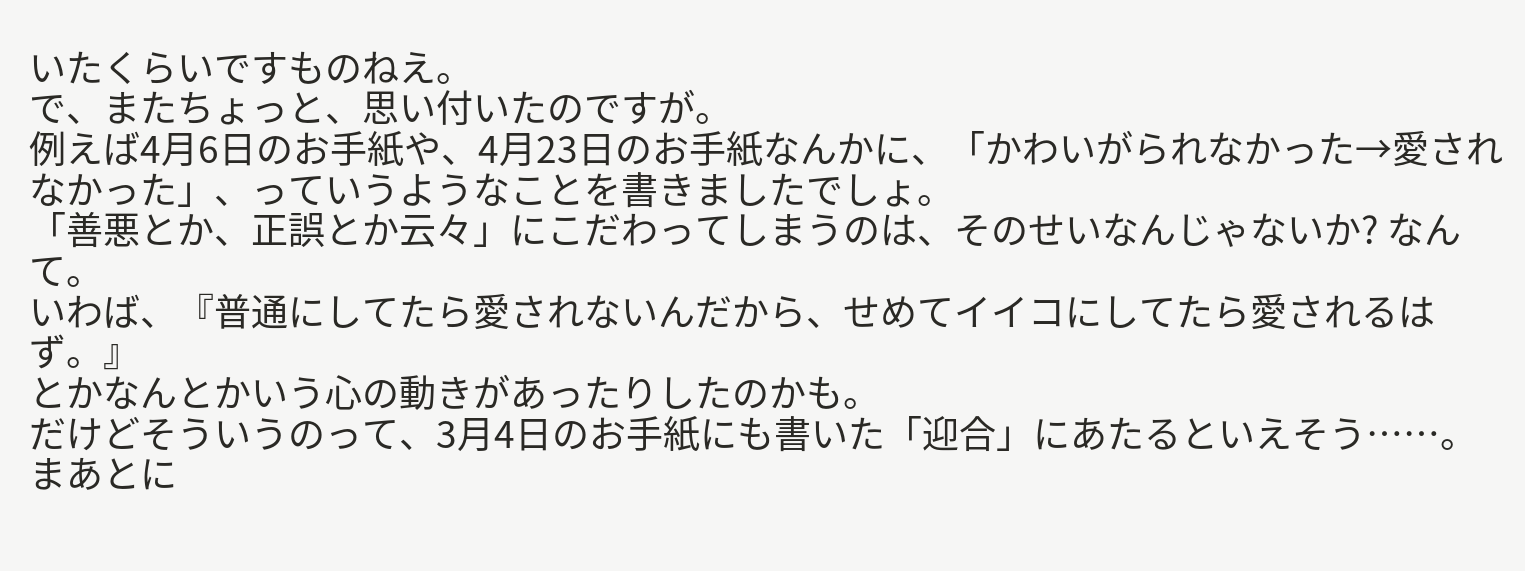いたくらいですものねえ。
で、またちょっと、思い付いたのですが。
例えば4月6日のお手紙や、4月23日のお手紙なんかに、「かわいがられなかった→愛されなかった」、っていうようなことを書きましたでしょ。
「善悪とか、正誤とか云々」にこだわってしまうのは、そのせいなんじゃないか? なんて。
いわば、『普通にしてたら愛されないんだから、せめてイイコにしてたら愛されるはず。』
とかなんとかいう心の動きがあったりしたのかも。
だけどそういうのって、3月4日のお手紙にも書いた「迎合」にあたるといえそう……。
まあとに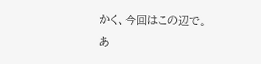かく、今回はこの辺で。
あ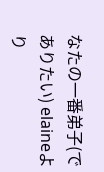なたの一番弟子(でありたい) elaineより